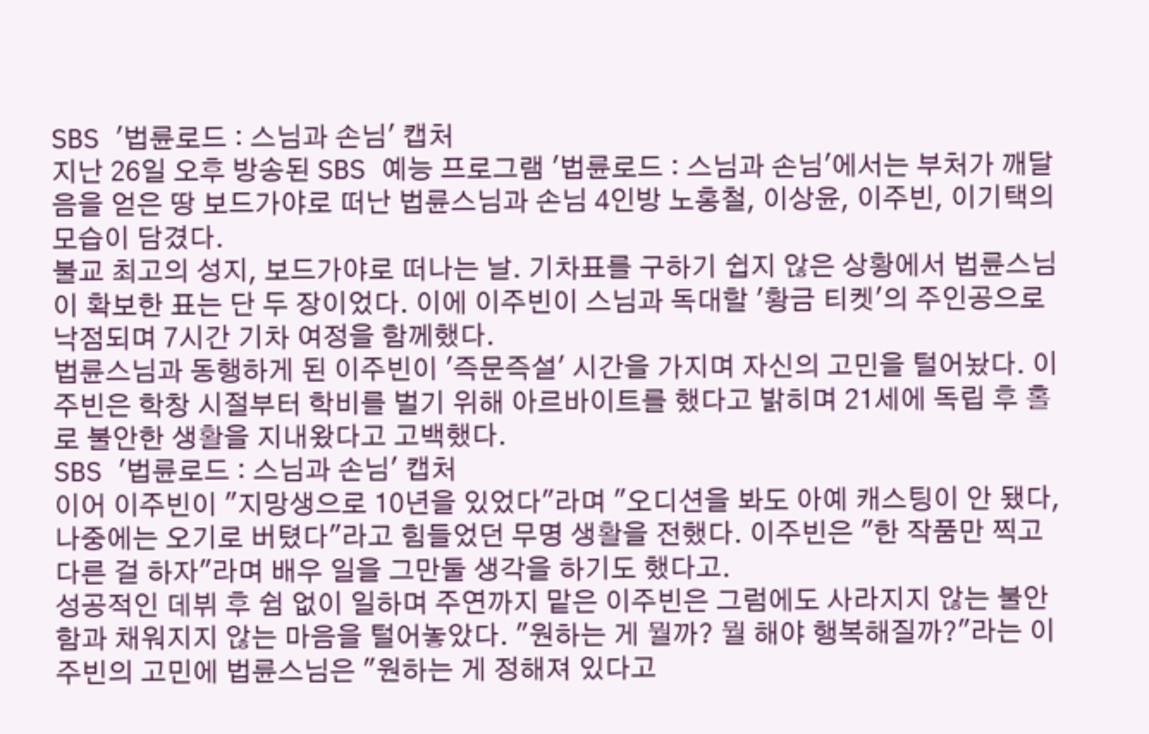SBS '법륜로드 : 스님과 손님' 캡처
지난 26일 오후 방송된 SBS 예능 프로그램 '법륜로드 : 스님과 손님'에서는 부처가 깨달음을 얻은 땅 보드가야로 떠난 법륜스님과 손님 4인방 노홍철, 이상윤, 이주빈, 이기택의 모습이 담겼다.
불교 최고의 성지, 보드가야로 떠나는 날. 기차표를 구하기 쉽지 않은 상황에서 법륜스님이 확보한 표는 단 두 장이었다. 이에 이주빈이 스님과 독대할 '황금 티켓'의 주인공으로 낙점되며 7시간 기차 여정을 함께했다.
법륜스님과 동행하게 된 이주빈이 '즉문즉설' 시간을 가지며 자신의 고민을 털어놨다. 이주빈은 학창 시절부터 학비를 벌기 위해 아르바이트를 했다고 밝히며 21세에 독립 후 홀로 불안한 생활을 지내왔다고 고백했다.
SBS '법륜로드 : 스님과 손님' 캡처
이어 이주빈이 "지망생으로 10년을 있었다"라며 "오디션을 봐도 아예 캐스팅이 안 됐다, 나중에는 오기로 버텼다"라고 힘들었던 무명 생활을 전했다. 이주빈은 "한 작품만 찍고 다른 걸 하자"라며 배우 일을 그만둘 생각을 하기도 했다고.
성공적인 데뷔 후 쉼 없이 일하며 주연까지 맡은 이주빈은 그럼에도 사라지지 않는 불안함과 채워지지 않는 마음을 털어놓았다. "원하는 게 뭘까? 뭘 해야 행복해질까?"라는 이주빈의 고민에 법륜스님은 "원하는 게 정해져 있다고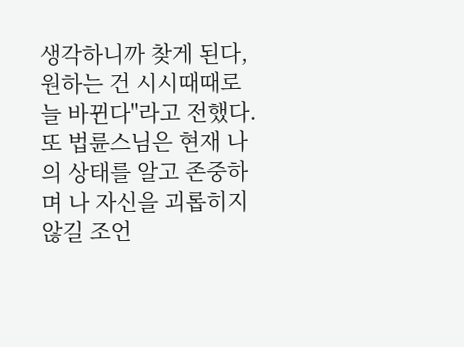생각하니까 찾게 된다, 원하는 건 시시때때로 늘 바뀐다"라고 전했다. 또 법륜스님은 현재 나의 상태를 알고 존중하며 나 자신을 괴롭히지 않길 조언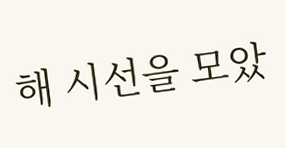해 시선을 모았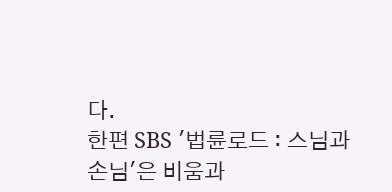다.
한편 SBS '법륜로드 : 스님과 손님'은 비움과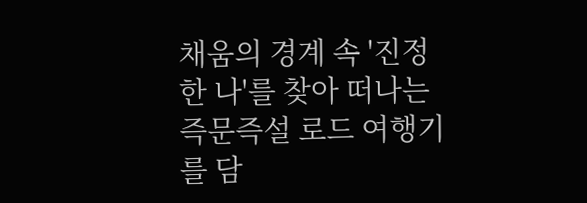채움의 경계 속 '진정한 나'를 찾아 떠나는 즉문즉설 로드 여행기를 담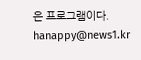은 프로그램이다.
hanappy@news1.kr